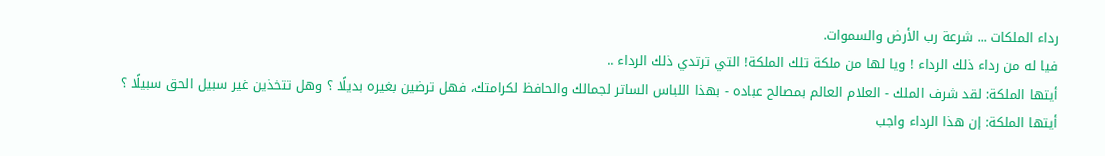رداء الملكات ... شرعة رب الأرض والسموات.
فيا له من رداء ذلك الرداء ! ويا لها من ملكة تلك الملكة! التي ترتدي ذلك الرداء ..
أيتها الملكة: لقد شرف الملك - العلام العالم بمصالح عباده - بهذا اللباس الساتر لجمالك والحافظ لكرامتك، فهل ترضين بغيره بديلًا ؟ وهل تتخذين غير سبيل الحق سبيلًا ؟
أيتها الملكة: إن هذا الرداء واجب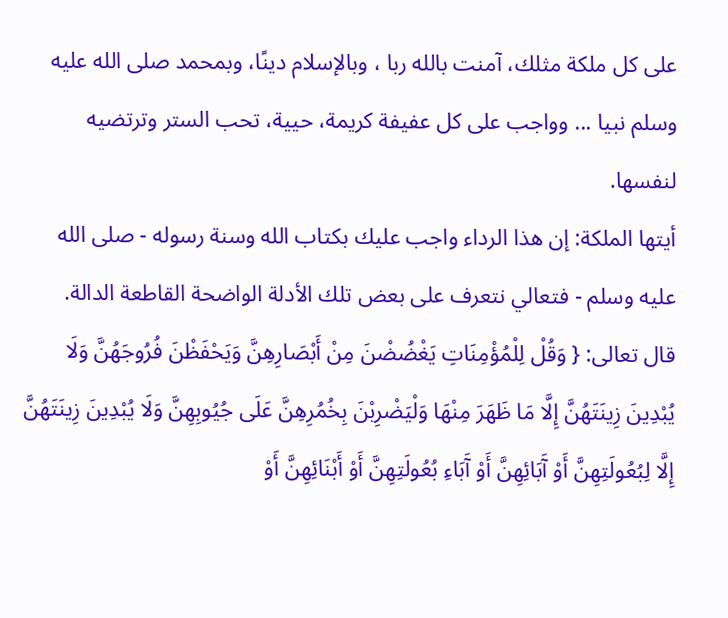على كل ملكة مثلك، آمنت بالله ربا ، وبالإسلام دينًا، وبمحمد صلى الله عليه وسلم نبيا ... وواجب على كل عفيفة كريمة، حيية، تحب الستر وترتضيه لنفسها.
أيتها الملكة: إن هذا الرداء واجب عليك بكتاب الله وسنة رسوله - صلى الله عليه وسلم - فتعالي نتعرف على بعض تلك الأدلة الواضحة القاطعة الدالة.
قال تعالى: { وَقُلْ لِلْمُؤْمِنَاتِ يَغْضُضْنَ مِنْ أَبْصَارِهِنَّ وَيَحْفَظْنَ فُرُوجَهُنَّ وَلَا يُبْدِينَ زِينَتَهُنَّ إِلَّا مَا ظَهَرَ مِنْهَا وَلْيَضْرِبْنَ بِخُمُرِهِنَّ عَلَى جُيُوبِهِنَّ وَلَا يُبْدِينَ زِينَتَهُنَّ إِلَّا لِبُعُولَتِهِنَّ أَوْ آَبَائِهِنَّ أَوْ آَبَاءِ بُعُولَتِهِنَّ أَوْ أَبْنَائِهِنَّ أَوْ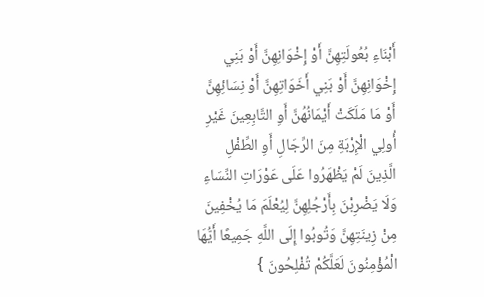أَبْنَاءِ بُعُولَتِهِنَّ أَوْ إِخْوَانِهِنَّ أَوْ بَنِي إِخْوَانِهِنَّ أَوْ بَنِي أَخَوَاتِهِنَّ أَوْ نِسَائِهِنَّ أَوْ مَا مَلَكَتْ أَيْمَانُهُنَّ أَوِ التَّابِعِينَ غَيْرِ أُولِي الْإِرْبَةِ مِنَ الرِّجَالِ أَوِ الطِّفْلِ الَّذِينَ لَمْ يَظْهَرُوا عَلَى عَوْرَاتِ النِّسَاءِ وَلَا يَضْرِبْنَ بِأَرْجُلِهِنَّ لِيُعْلَمَ مَا يُخْفِينَ مِنْ زِينَتِهِنَّ وَتُوبُوا إِلَى اللَّهِ جَمِيعًا أَيُّهَا الْمُؤْمِنُونَ لَعَلَّكُمْ تُفْلِحُونَ }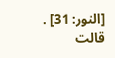[النور: 31] .
قالت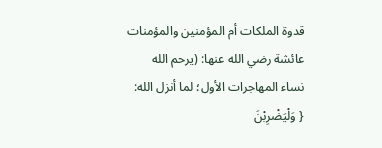قدوة الملكات أم المؤمنين والمؤمنات عائشة رضي الله عنها: (يرحم الله نساء المهاجرات الأول؛ لما أنزل الله: { وَلْيَضْرِبْنَ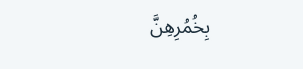بِخُمُرِهِنَّ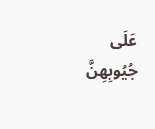عَلَى جُيُوبِهِنَّ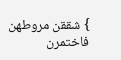} شققن مروطهن فاختمرن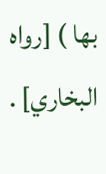بها ) [رواه البخاري] .